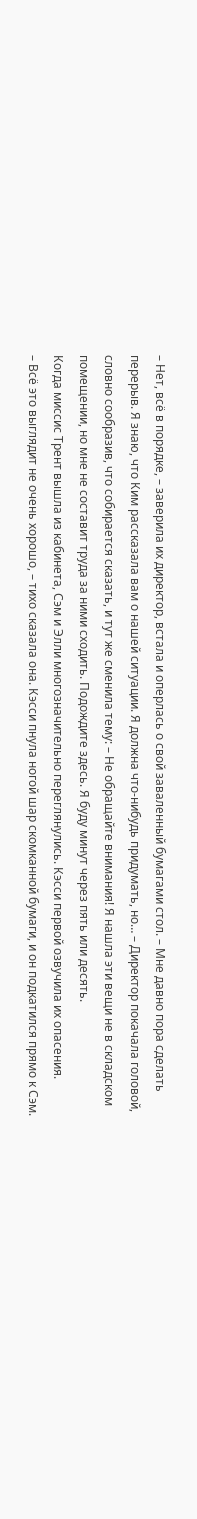– Нет, всё в порядке, – заверила их директор, встала и оперлась о свой заваленный бумагами стол. – Мне давно пора сделать перерыв. Я знаю, что Ким рассказала вам о нашей ситуации. Я должна что-нибудь придумать, но… – Директор покачала головой, словно сообразив, что собирается сказать, и тут же сменила тему: – Не обращайте внимания! Я нашла эти вещи не в складском помещении, но мне не составит труда за ними сходить. Подождите здесь. Я буду минут через пять или десять.
Когда миссис Трент вышла из кабинета, Сэм и Элли многозначительно переглянулись. Кэсси первой озвучила их опасения.
– Всё это выглядит не очень хорошо, – тихо сказала она. Кэсси пнула ногой шар скомканной бумаги, и он подкатился прямо к Сэм.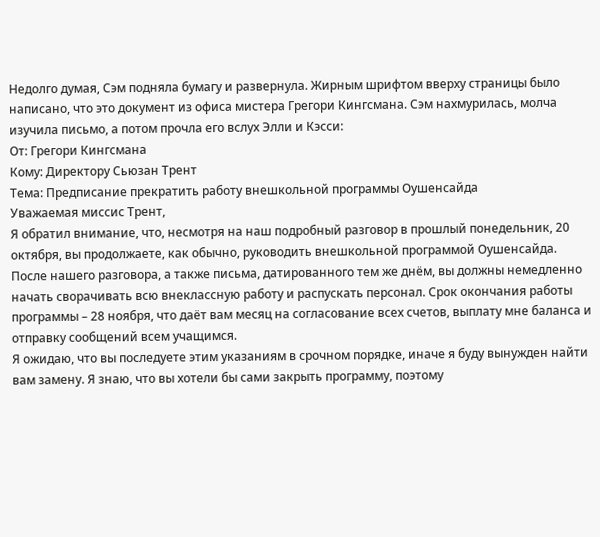Недолго думая, Сэм подняла бумагу и развернула. Жирным шрифтом вверху страницы было написано, что это документ из офиса мистера Грегори Кингсмана. Сэм нахмурилась, молча изучила письмо, а потом прочла его вслух Элли и Кэсси:
От: Грегори Кингсмана
Кому: Директору Сьюзан Трент
Тема: Предписание прекратить работу внешкольной программы Оушенсайда
Уважаемая миссис Трент,
Я обратил внимание, что, несмотря на наш подробный разговор в прошлый понедельник, 20 октября, вы продолжаете, как обычно, руководить внешкольной программой Оушенсайда.
После нашего разговора, а также письма, датированного тем же днём, вы должны немедленно начать сворачивать всю внеклассную работу и распускать персонал. Срок окончания работы программы – 28 ноября, что даёт вам месяц на согласование всех счетов, выплату мне баланса и отправку сообщений всем учащимся.
Я ожидаю, что вы последуете этим указаниям в срочном порядке, иначе я буду вынужден найти вам замену. Я знаю, что вы хотели бы сами закрыть программу, поэтому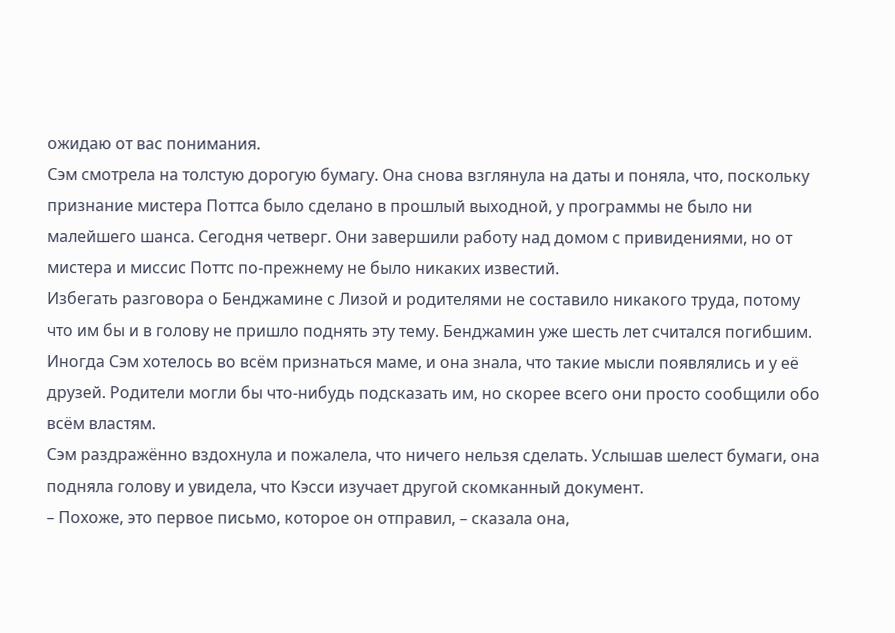ожидаю от вас понимания.
Сэм смотрела на толстую дорогую бумагу. Она снова взглянула на даты и поняла, что, поскольку признание мистера Поттса было сделано в прошлый выходной, у программы не было ни малейшего шанса. Сегодня четверг. Они завершили работу над домом с привидениями, но от мистера и миссис Поттс по-прежнему не было никаких известий.
Избегать разговора о Бенджамине с Лизой и родителями не составило никакого труда, потому что им бы и в голову не пришло поднять эту тему. Бенджамин уже шесть лет считался погибшим. Иногда Сэм хотелось во всём признаться маме, и она знала, что такие мысли появлялись и у её друзей. Родители могли бы что-нибудь подсказать им, но скорее всего они просто сообщили обо всём властям.
Сэм раздражённо вздохнула и пожалела, что ничего нельзя сделать. Услышав шелест бумаги, она подняла голову и увидела, что Кэсси изучает другой скомканный документ.
– Похоже, это первое письмо, которое он отправил, – сказала она,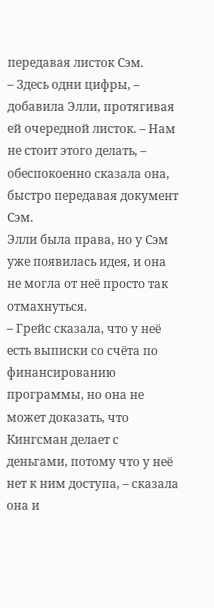передавая листок Сэм.
– Здесь одни цифры, – добавила Элли, протягивая ей очередной листок. – Нам не стоит этого делать, – обеспокоенно сказала она, быстро передавая документ Сэм.
Элли была права, но у Сэм уже появилась идея, и она не могла от неё просто так отмахнуться.
– Грейс сказала, что у неё есть выписки со счёта по финансированию программы, но она не может доказать, что Кингсман делает с деньгами, потому что у неё нет к ним доступа, – сказала она и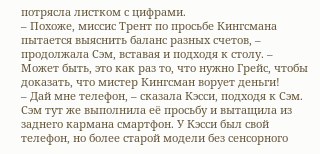потрясла листком с цифрами.
– Похоже, миссис Трент по просьбе Кингсмана пытается выяснить баланс разных счетов, – продолжала Сэм, вставая и подходя к столу. – Может быть, это как раз то, что нужно Грейс, чтобы доказать, что мистер Кингсман ворует деньги!
– Дай мне телефон, – сказала Кэсси, подходя к Сэм.
Сэм тут же выполнила её просьбу и вытащила из заднего кармана смартфон. У Кэсси был свой телефон, но более старой модели без сенсорного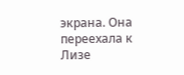экрана. Она переехала к Лизе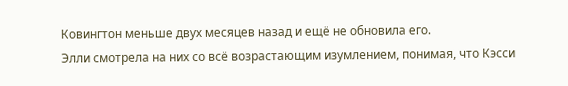Ковингтон меньше двух месяцев назад и ещё не обновила его.
Элли смотрела на них со всё возрастающим изумлением, понимая, что Кэсси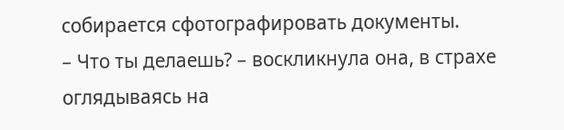собирается сфотографировать документы.
– Что ты делаешь? – воскликнула она, в страхе оглядываясь на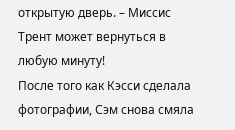открытую дверь. – Миссис Трент может вернуться в любую минуту!
После того как Кэсси сделала фотографии, Сэм снова смяла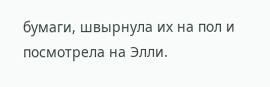бумаги, швырнула их на пол и посмотрела на Элли.